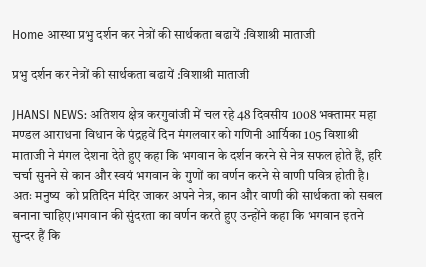Home आस्था प्रभु दर्शन कर नेत्रों की सार्थकता बढायें :विशाश्री माताजी

प्रभु दर्शन कर नेत्रों की सार्थकता बढायें :विशाश्री माताजी

JHANSI NEWS: अतिशय क्षेत्र करगुवांजी में चल रहे 48 दिवसीय 1008 भक्तामर महा मण्डल आराधना विधान के पंद्रहवें दिन मंगलवार को गणिनी आर्यिका 105 विशाश्री माताजी ने मंगल देशना देते हुए कहा कि भगवान के दर्शन करने से नेत्र सफल होते हैं, हरि चर्चा सुनने से कान और स्वयं भगवान के गुणों का वर्णन करने से वाणी पवित्र होती है। अतः मनुष्य  को प्रतिदिन मंदिर जाकर अपने नेत्र, कान और वाणी की सार्थकता को सबल बनाना चाहिए।भगवान की सुंदरता का वर्णन करते हुए उन्होंने कहा कि भगवान इतने सुन्दर हैं कि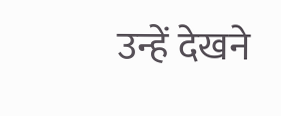उन्हें देखने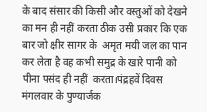के बाद संसार की किसी और वस्तुओं को देखने का मन ही नहीं करता ठीक उसी प्रकार कि एक बार जो क्षीर सागर के  अमृत मयी जल का पान कर लेता है वह कभी समुद्र के खारे पानी को पीना पसंद ही नहीं  करता।पंद्रहवें दिवस मंगलवार के पुण्यार्जक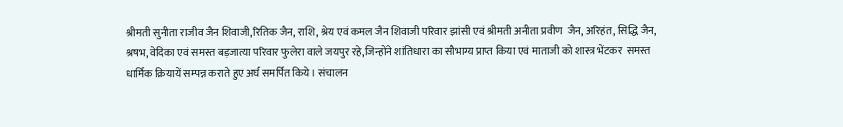श्रीमती सुनीता राजीव जैन शिवाजी,रितिक जैन, राशि, श्रेय एवं कमल जैन शिवाजी परिवार झांसी एवं श्रीमती अनीता प्रवीण  जैन, अरिहंत, सिद्धि जैन, श्रषभ, वेदिका एवं समस्त बड़जात्या परिवार फुलेरा वाले जयपुर रहे,जिन्होंने शांतिधारा का सौभाग्य प्राप्त किया एवं माताजी को शास्त्र भेंटकर  समस्त धार्मिक क्रियायें सम्पन्न कराते हुए अर्घ समर्पित किये। संचालन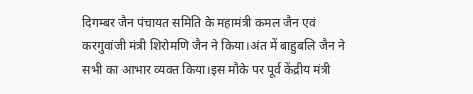दिगम्बर जैन पंचायत समिति के महामंत्री कमल जैन एवं करगुवांजी मंत्री शिरोमणि जैन ने किया।अंत में बाहुबलि जैन ने सभी का आभार व्यक्त किया।इस मौके पर पूर्व केंद्रीय मंत्री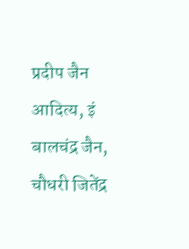प्रदीप जैन आदित्य, इं बालचंद्र जैन, चौधरी जितेंद्र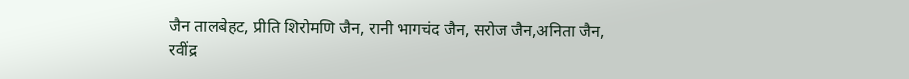जैन तालबेहट, प्रीति शिरोमणि जैन, रानी भागचंद जैन, सरोज जैन,अनिता जैन, रवींद्र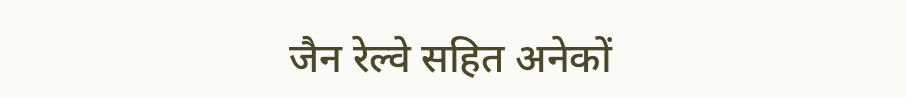जैन रेल्वे सहित अनेकों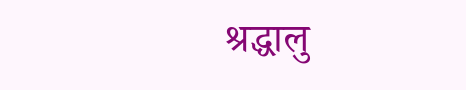श्रद्धालु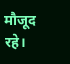मौजूद रहे।